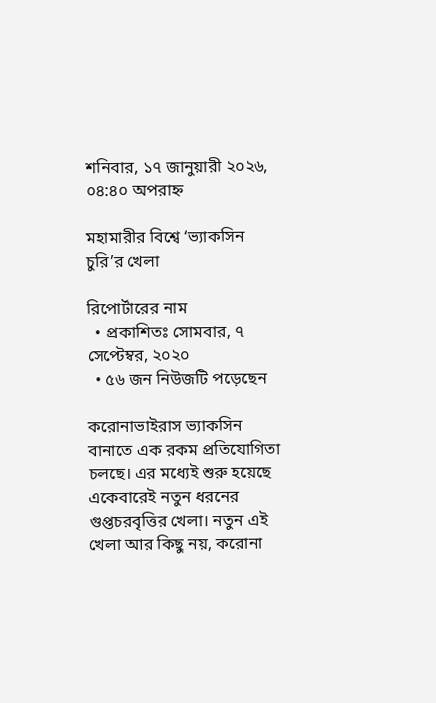শনিবার, ১৭ জানুয়ারী ২০২৬, ০৪:৪০ অপরাহ্ন

মহামারীর বিশ্বে ‘ভ্যাকসিন চুরি’র খেলা

রিপোর্টারের নাম
  • প্রকাশিতঃ সোমবার, ৭ সেপ্টেম্বর, ২০২০
  • ৫৬ জন নিউজটি পড়েছেন

করোনাভাইরাস ভ্যাকসিন বানাতে এক রকম প্রতিযোগিতা চলছে। এর মধ্যেই শুরু হয়েছে একেবারেই নতুন ধরনের গুপ্তচরবৃত্তির খেলা। নতুন এই খেলা আর কিছু নয়, করোনা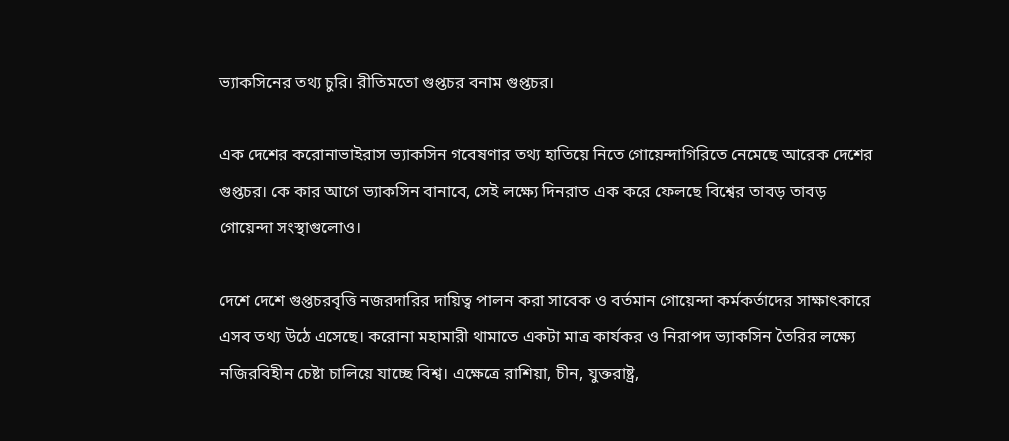ভ্যাকসিনের তথ্য চুরি। রীতিমতো গুপ্তচর বনাম গুপ্তচর।

এক দেশের করোনাভাইরাস ভ্যাকসিন গবেষণার তথ্য হাতিয়ে নিতে গোয়েন্দাগিরিতে নেমেছে আরেক দেশের গুপ্তচর। কে কার আগে ভ্যাকসিন বানাবে, সেই লক্ষ্যে দিনরাত এক করে ফেলছে বিশ্বের তাবড় তাবড় গোয়েন্দা সংস্থাগুলোও।

দেশে দেশে গুপ্তচরবৃত্তি নজরদারির দায়িত্ব পালন করা সাবেক ও বর্তমান গোয়েন্দা কর্মকর্তাদের সাক্ষাৎকারে এসব তথ্য উঠে এসেছে। করোনা মহামারী থামাতে একটা মাত্র কার্যকর ও নিরাপদ ভ্যাকসিন তৈরির লক্ষ্যে নজিরবিহীন চেষ্টা চালিয়ে যাচ্ছে বিশ্ব। এক্ষেত্রে রাশিয়া, চীন, যুক্তরাষ্ট্র,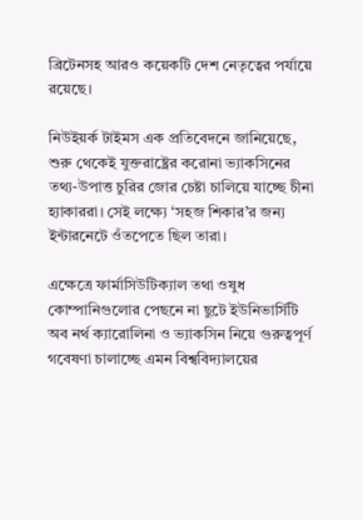ব্রিটেনসহ আরও কয়েকটি দেশ নেতৃত্বের পর্যায়ে রয়েছে।

নিউইয়র্ক টাইমস এক প্রতিবেদনে জানিয়েছে, শুরু থেকেই যুক্তরাষ্ট্রের করোনা ভ্যাকসিনের তথ্য-উপাত্ত চুরির জোর চেষ্টা চালিয়ে যাচ্ছে চীনা হ্যাকাররা। সেই লক্ষ্যে ‘সহজ শিকার’র জন্য ইন্টারনেটে ওঁতপেতে ছিল তারা।

এক্ষেত্রে ফার্মাসিউটিক্যাল তথা ওষুধ কোম্পানিগুলোর পেছনে না ছুটে ইউনিভার্সিটি অব নর্থ ক্যারোলিনা ও ভ্যাকসিন নিয়ে গুরুত্বপূর্ণ গবেষণা চালাচ্ছে এমন বিশ্ববিদ্যালয়ের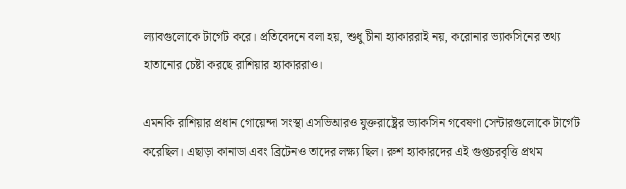ল্যাবগুলোকে টার্গেট করে। প্রতিবেদনে বলা হয়, শুধু চীনা হ্যাকাররাই নয়, করোনার ভ্যাকসিনের তথ্য হাতানোর চেষ্টা করছে রাশিয়ার হ্যাকাররাও।

এমনকি রাশিয়ার প্রধান গোয়েন্দা সংস্থা এসভিআরও যুক্তরাষ্ট্রের ভ্যাকসিন গবেষণা সেন্টারগুলোকে টার্গেট করেছিল। এছাড়া কানাডা এবং ব্রিটেনও তাদের লক্ষ্য ছিল। রুশ হ্যাকারদের এই গুপ্তচরবৃত্তি প্রথম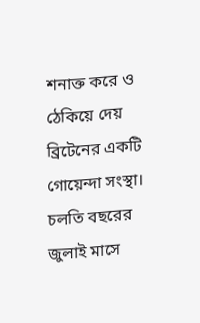শনাক্ত করে ও ঠেকিয়ে দেয় ব্রিটেনের একটি গোয়েন্দা সংস্থা। চলতি বছরের জুলাই মাসে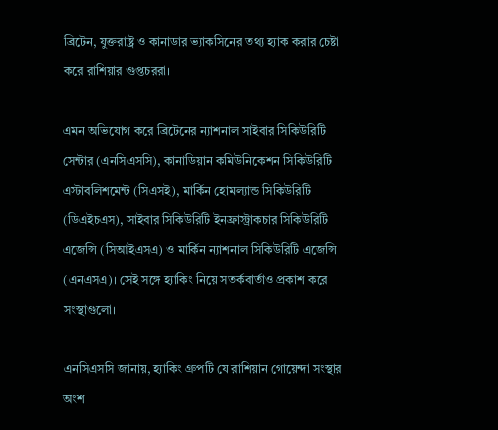ব্রিটেন, যুক্তরাষ্ট্র ও কানাডার ভ্যাকসিনের তথ্য হ্যাক করার চেষ্টা করে রাশিয়ার গুপ্তচররা।

এমন অভিযোগ করে ব্রিটেনের ন্যাশনাল সাইবার সিকিউরিটি সেন্টার (এনসিএসসি), কানাডিয়ান কমিউনিকেশন সিকিউরিটি এস্টাবলিশমেন্ট (সিএসই), মার্কিন হোমল্যান্ড সিকিউরিটি (ডিএইচএস), সাইবার সিকিউরিটি ইনফ্রাস্ট্রাকচার সিকিউরিটি এজেন্সি (সিআইএসএ) ও মার্কিন ন্যাশনাল সিকিউরিটি এজেন্সি (এনএসএ)। সেই সঙ্গে হ্যাকিং নিয়ে সতর্কবার্তাও প্রকাশ করে সংস্থাগুলো।

এনসিএসসি জানায়, হ্যাকিং গ্রুপটি যে রাশিয়ান গোয়েন্দা সংস্থার অংশ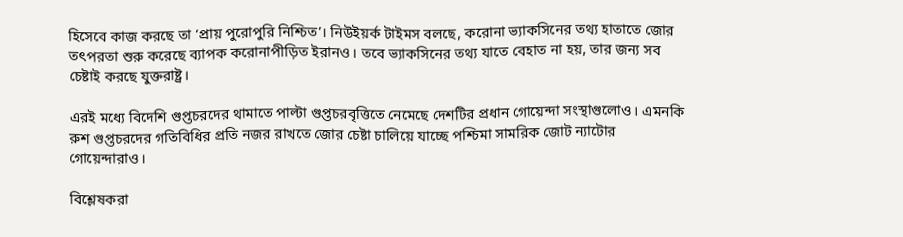হিসেবে কাজ করছে তা ‘প্রায় পুরোপুরি নিশ্চিত’। নিউইয়র্ক টাইমস বলছে, করোনা ভ্যাকসিনের তথ্য হাতাতে জোর তৎপরতা শুরু করেছে ব্যাপক করোনাপীড়িত ইরানও। তবে ভ্যাকসিনের তথ্য যাতে বেহাত না হয়, তার জন্য সব চেষ্টাই করছে যুক্তরাষ্ট্র।

এরই মধ্যে বিদেশি গুপ্তচরদের থামাতে পাল্টা গুপ্তচরবৃত্তিতে নেমেছে দেশটির প্রধান গোয়েন্দা সংস্থাগুলোও। এমনকি রুশ গুপ্তচরদের গতিবিধির প্রতি নজর রাখতে জোর চেষ্টা চালিয়ে যাচ্ছে পশ্চিমা সামরিক জোট ন্যাটোর গোয়েন্দারাও।

বিশ্লেষকরা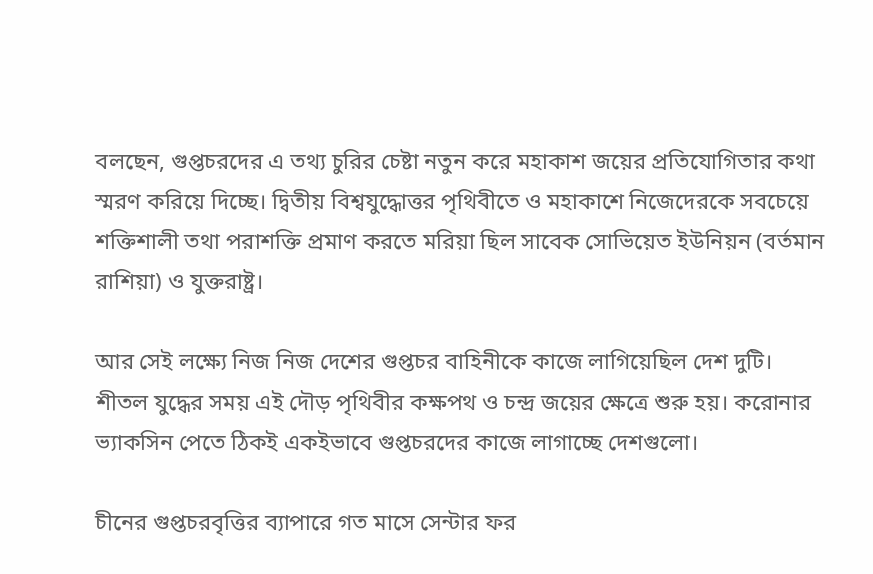বলছেন, গুপ্তচরদের এ তথ্য চুরির চেষ্টা নতুন করে মহাকাশ জয়ের প্রতিযোগিতার কথা স্মরণ করিয়ে দিচ্ছে। দ্বিতীয় বিশ্বযুদ্ধোত্তর পৃথিবীতে ও মহাকাশে নিজেদেরকে সবচেয়ে শক্তিশালী তথা পরাশক্তি প্রমাণ করতে মরিয়া ছিল সাবেক সোভিয়েত ইউনিয়ন (বর্তমান রাশিয়া) ও যুক্তরাষ্ট্র।

আর সেই লক্ষ্যে নিজ নিজ দেশের গুপ্তচর বাহিনীকে কাজে লাগিয়েছিল দেশ দুটি। শীতল যুদ্ধের সময় এই দৌড় পৃথিবীর কক্ষপথ ও চন্দ্র জয়ের ক্ষেত্রে শুরু হয়। করোনার ভ্যাকসিন পেতে ঠিকই একইভাবে গুপ্তচরদের কাজে লাগাচ্ছে দেশগুলো।

চীনের গুপ্তচরবৃত্তির ব্যাপারে গত মাসে সেন্টার ফর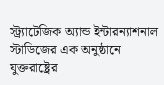স্ট্র্যাটেজিক অ্যান্ড ইন্টারন্যাশনাল স্টাডিজের এক অনুষ্ঠানে যুক্তরাষ্ট্রের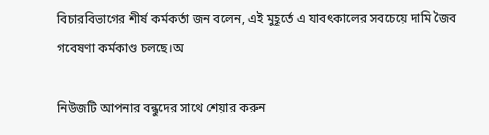বিচারবিভাগের শীর্ষ কর্মকর্তা জন বলেন, এই মুহূর্তে এ যাবৎকালের সবচেয়ে দামি জৈব গবেষণা কর্মকাণ্ড চলছে।অ

নিউজটি আপনার বন্ধুদের সাথে শেয়ার করুন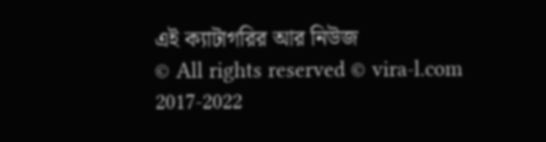এই ক্যাটাগরির আর নিউজ
© All rights reserved © vira-l.com 2017-2022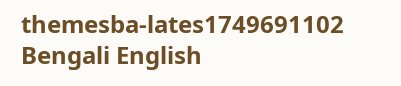themesba-lates1749691102
Bengali English